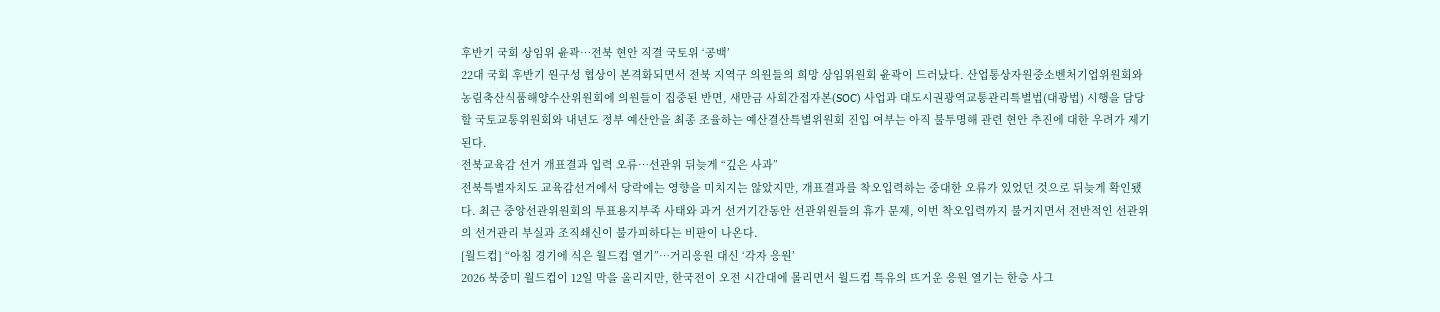후반기 국회 상임위 윤곽…전북 현안 직결 국토위 ‘공백’
22대 국회 후반기 원구성 협상이 본격화되면서 전북 지역구 의원들의 희망 상임위원회 윤곽이 드러났다. 산업통상자원중소벤처기업위원회와 농림축산식품해양수산위원회에 의원들이 집중된 반면, 새만금 사회간접자본(SOC) 사업과 대도시권광역교통관리특별법(대광법) 시행을 담당할 국토교통위원회와 내년도 정부 예산안을 최종 조율하는 예산결산특별위원회 진입 여부는 아직 불투명해 관련 현안 추진에 대한 우려가 제기된다.
전북교육감 선거 개표결과 입력 오류…선관위 뒤늦게 “깊은 사과”
전북특별자치도 교육감선거에서 당락에는 영향을 미치지는 않았지만, 개표결과를 착오입력하는 중대한 오류가 있었던 것으로 뒤늦게 확인됐다. 최근 중앙선관위원회의 투표용지부족 사태와 과거 선거기간동안 선관위원들의 휴가 문제, 이번 착오입력까지 불거지면서 전반적인 선관위의 선거관리 부실과 조직쇄신이 불가피하다는 비판이 나온다.
[월드컵] “아침 경기에 식은 월드컵 열기”…거리응원 대신 ‘각자 응원’
2026 북중미 월드컵이 12일 막을 올리지만, 한국전이 오전 시간대에 몰리면서 월드컵 특유의 뜨거운 응원 열기는 한층 사그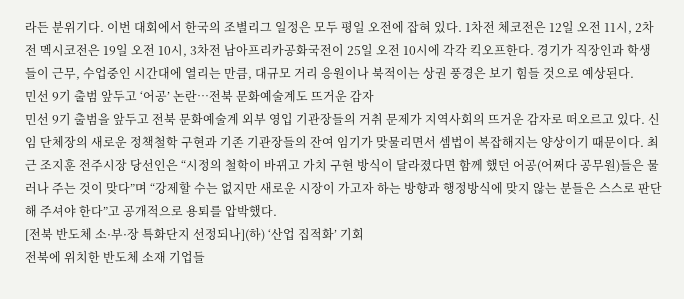라든 분위기다. 이번 대회에서 한국의 조별리그 일정은 모두 평일 오전에 잡혀 있다. 1차전 체코전은 12일 오전 11시, 2차전 멕시코전은 19일 오전 10시, 3차전 남아프리카공화국전이 25일 오전 10시에 각각 킥오프한다. 경기가 직장인과 학생들이 근무, 수업중인 시간대에 열리는 만큼, 대규모 거리 응원이나 북적이는 상권 풍경은 보기 힘들 것으로 예상된다.
민선 9기 출범 앞두고 ‘어공’ 논란…전북 문화예술계도 뜨거운 감자
민선 9기 출범을 앞두고 전북 문화예술계 외부 영입 기관장들의 거취 문제가 지역사회의 뜨거운 감자로 떠오르고 있다. 신임 단체장의 새로운 정책철학 구현과 기존 기관장들의 잔여 임기가 맞물리면서 셈법이 복잡해지는 양상이기 때문이다. 최근 조지훈 전주시장 당선인은 “시정의 철학이 바뀌고 가치 구현 방식이 달라졌다면 함께 했던 어공(어쩌다 공무원)들은 물러나 주는 것이 맞다”며 “강제할 수는 없지만 새로운 시장이 가고자 하는 방향과 행정방식에 맞지 않는 분들은 스스로 판단해 주셔야 한다”고 공개적으로 용퇴를 압박했다.
[전북 반도체 소·부·장 특화단지 선정되나](하) ‘산업 집적화’ 기회
전북에 위치한 반도체 소재 기업들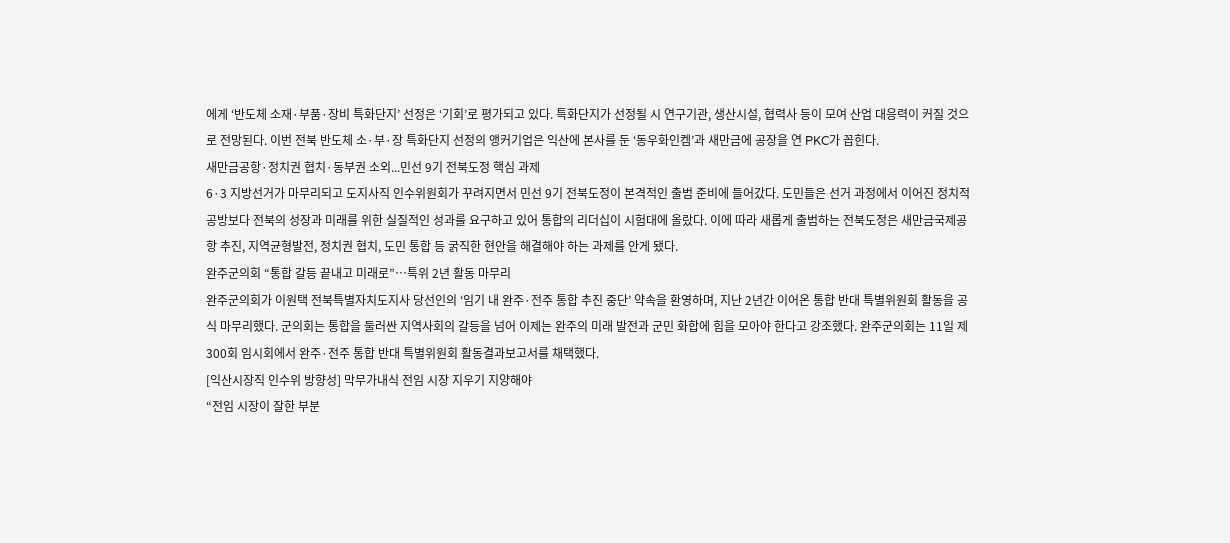에게 ‘반도체 소재·부품·장비 특화단지’ 선정은 ‘기회’로 평가되고 있다. 특화단지가 선정될 시 연구기관, 생산시설, 협력사 등이 모여 산업 대응력이 커질 것으로 전망된다. 이번 전북 반도체 소·부·장 특화단지 선정의 앵커기업은 익산에 본사를 둔 ‘동우화인켐’과 새만금에 공장을 연 PKC가 꼽힌다.
새만금공항·정치권 협치·동부권 소외...민선 9기 전북도정 핵심 과제
6·3 지방선거가 마무리되고 도지사직 인수위원회가 꾸려지면서 민선 9기 전북도정이 본격적인 출범 준비에 들어갔다. 도민들은 선거 과정에서 이어진 정치적 공방보다 전북의 성장과 미래를 위한 실질적인 성과를 요구하고 있어 통합의 리더십이 시험대에 올랐다. 이에 따라 새롭게 출범하는 전북도정은 새만금국제공항 추진, 지역균형발전, 정치권 협치, 도민 통합 등 굵직한 현안을 해결해야 하는 과제를 안게 됐다.
완주군의회 “통합 갈등 끝내고 미래로”…특위 2년 활동 마무리
완주군의회가 이원택 전북특별자치도지사 당선인의 ‘임기 내 완주·전주 통합 추진 중단’ 약속을 환영하며, 지난 2년간 이어온 통합 반대 특별위원회 활동을 공식 마무리했다. 군의회는 통합을 둘러싼 지역사회의 갈등을 넘어 이제는 완주의 미래 발전과 군민 화합에 힘을 모아야 한다고 강조했다. 완주군의회는 11일 제300회 임시회에서 완주·전주 통합 반대 특별위원회 활동결과보고서를 채택했다.
[익산시장직 인수위 방향성] 막무가내식 전임 시장 지우기 지양해야
“전임 시장이 잘한 부분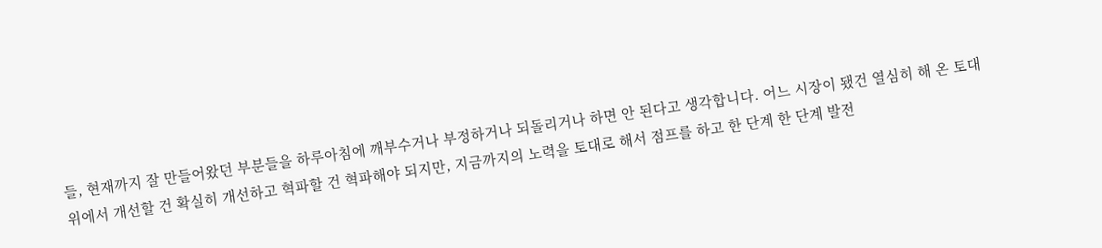들, 현재까지 잘 만들어왔던 부분들을 하루아침에 깨부수거나 부정하거나 되돌리거나 하면 안 된다고 생각합니다. 어느 시장이 됐건 열심히 해 온 토대 위에서 개선할 건 확실히 개선하고 혁파할 건 혁파해야 되지만, 지금까지의 노력을 토대로 해서 점프를 하고 한 단계 한 단계 발전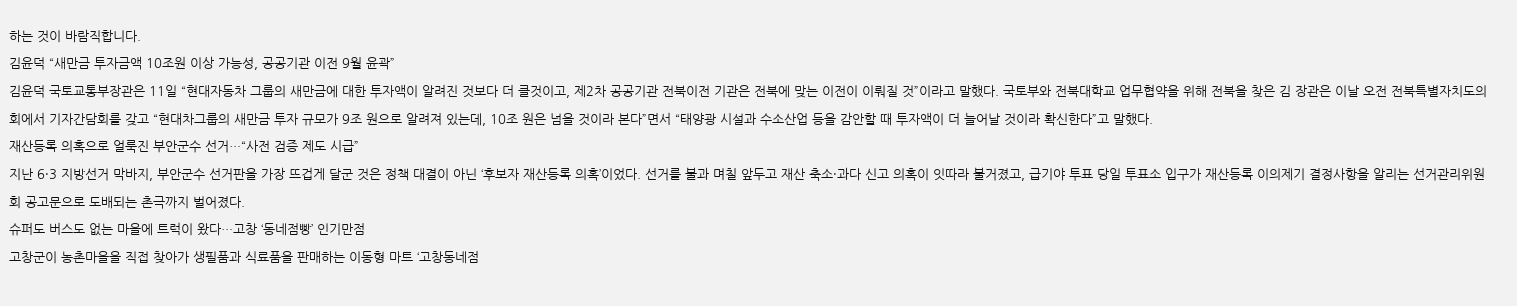하는 것이 바람직합니다.
김윤덕 “새만금 투자금액 10조원 이상 가능성, 공공기관 이전 9월 윤곽”
김윤덕 국토교통부장관은 11일 “현대자동차 그룹의 새만금에 대한 투자액이 알려진 것보다 더 클것이고, 제2차 공공기관 전북이전 기관은 전북에 맞는 이전이 이뤄질 것”이라고 말했다. 국토부와 전북대학교 업무협약을 위해 전북을 찾은 김 장관은 이날 오전 전북특별자치도의회에서 기자간담회를 갖고 “현대차그룹의 새만금 투자 규모가 9조 원으로 알려져 있는데, 10조 원은 넘을 것이라 본다”면서 “태양광 시설과 수소산업 등을 감안할 때 투자액이 더 늘어날 것이라 확신한다”고 말했다.
재산등록 의혹으로 얼룩진 부안군수 선거…“사전 검증 제도 시급”
지난 6·3 지방선거 막바지, 부안군수 선거판을 가장 뜨겁게 달군 것은 정책 대결이 아닌 ‘후보자 재산등록 의혹’이었다. 선거를 불과 며칠 앞두고 재산 축소·과다 신고 의혹이 잇따라 불거졌고, 급기야 투표 당일 투표소 입구가 재산등록 이의제기 결정사항을 알리는 선거관리위원회 공고문으로 도배되는 촌극까지 벌어졌다.
슈퍼도 버스도 없는 마을에 트럭이 왔다…고창 ‘동네점빵’ 인기만점
고창군이 농촌마을을 직접 찾아가 생필품과 식료품을 판매하는 이동형 마트 ‘고창동네점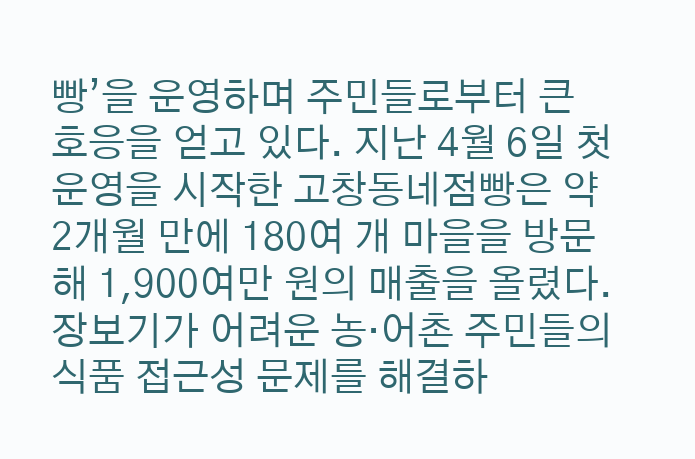빵’을 운영하며 주민들로부터 큰 호응을 얻고 있다. 지난 4월 6일 첫 운영을 시작한 고창동네점빵은 약 2개월 만에 180여 개 마을을 방문해 1,900여만 원의 매출을 올렸다. 장보기가 어려운 농·어촌 주민들의 식품 접근성 문제를 해결하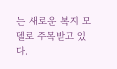는 새로운 복지 모델로 주목받고 있다.